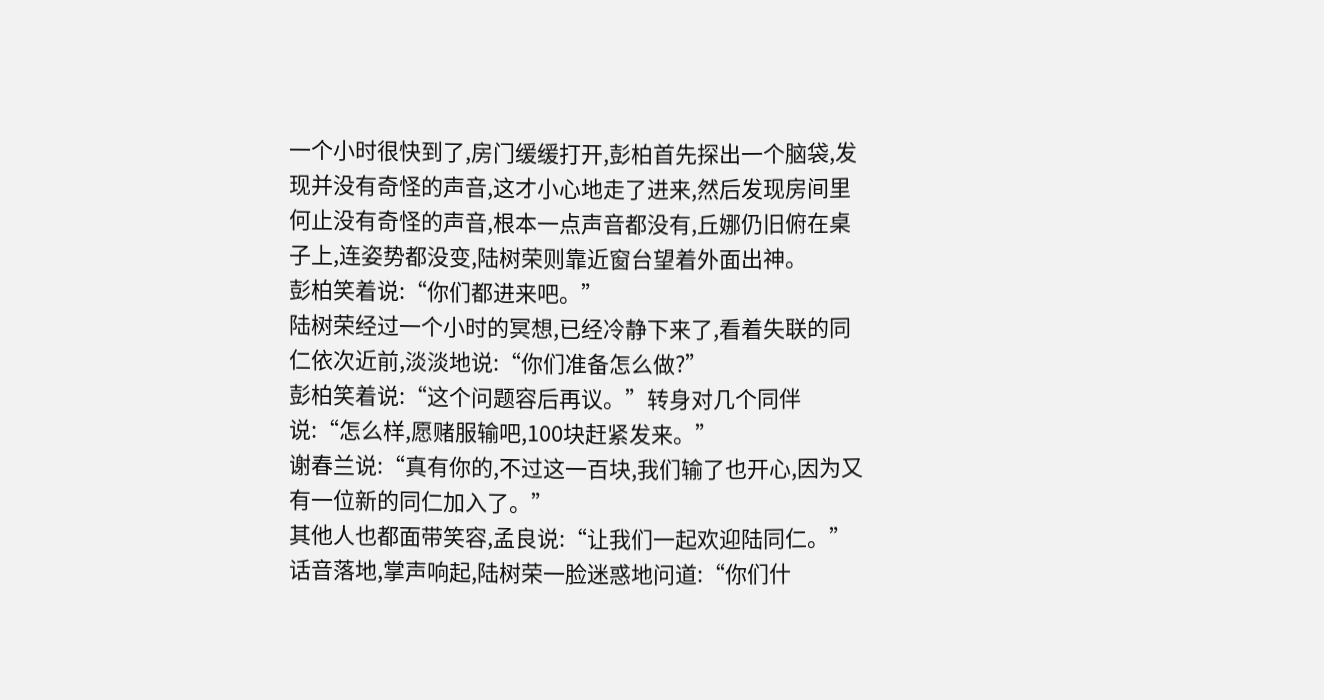一个小时很快到了,房门缓缓打开,彭柏首先探出一个脑袋,发现并没有奇怪的声音,这才小心地走了进来,然后发现房间里何止没有奇怪的声音,根本一点声音都没有,丘娜仍旧俯在桌子上,连姿势都没变,陆树荣则靠近窗台望着外面出神。
彭柏笑着说:“你们都进来吧。”
陆树荣经过一个小时的冥想,已经冷静下来了,看着失联的同仁依次近前,淡淡地说:“你们准备怎么做?”
彭柏笑着说:“这个问题容后再议。”转身对几个同伴说:“怎么样,愿赌服输吧,100块赶紧发来。”
谢春兰说:“真有你的,不过这一百块,我们输了也开心,因为又有一位新的同仁加入了。”
其他人也都面带笑容,孟良说:“让我们一起欢迎陆同仁。”
话音落地,掌声响起,陆树荣一脸迷惑地问道:“你们什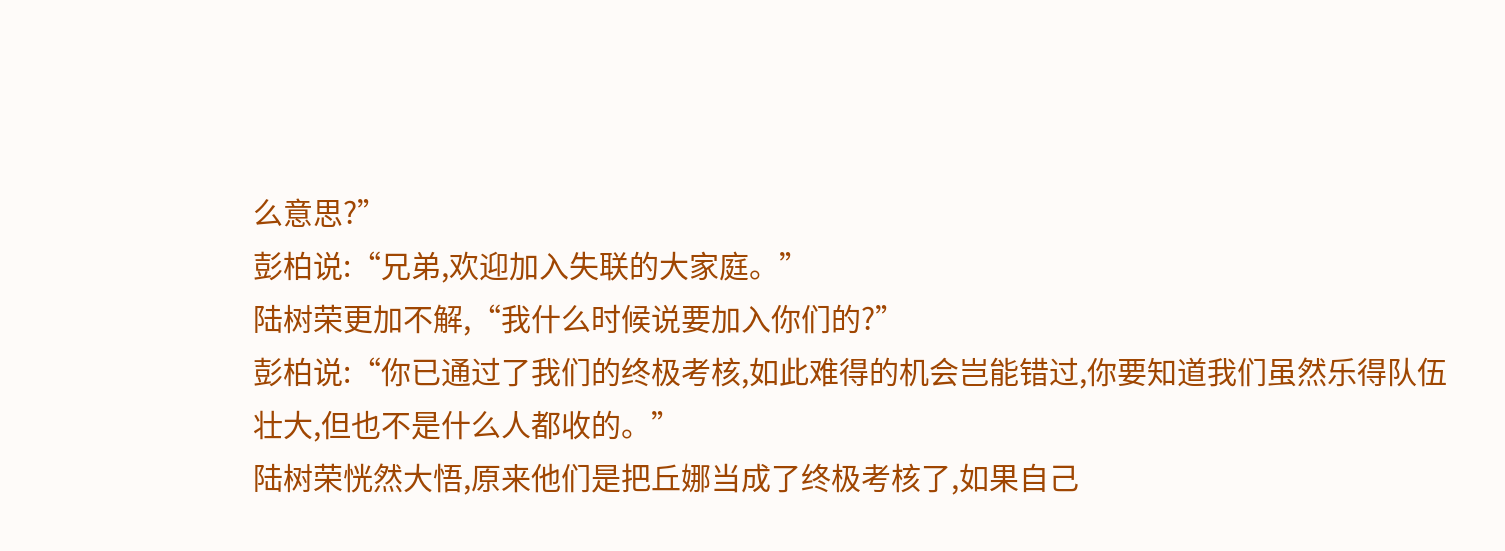么意思?”
彭柏说:“兄弟,欢迎加入失联的大家庭。”
陆树荣更加不解,“我什么时候说要加入你们的?”
彭柏说:“你已通过了我们的终极考核,如此难得的机会岂能错过,你要知道我们虽然乐得队伍壮大,但也不是什么人都收的。”
陆树荣恍然大悟,原来他们是把丘娜当成了终极考核了,如果自己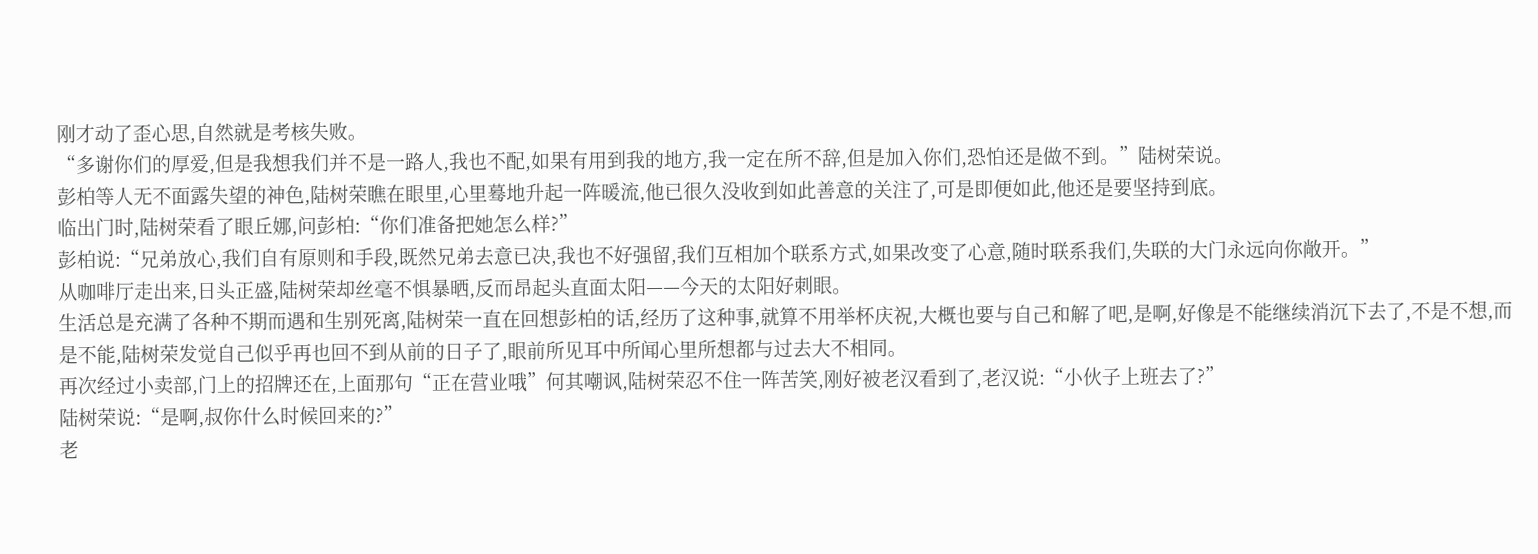刚才动了歪心思,自然就是考核失败。
“多谢你们的厚爱,但是我想我们并不是一路人,我也不配,如果有用到我的地方,我一定在所不辞,但是加入你们,恐怕还是做不到。”陆树荣说。
彭柏等人无不面露失望的神色,陆树荣瞧在眼里,心里蓦地升起一阵暖流,他已很久没收到如此善意的关注了,可是即便如此,他还是要坚持到底。
临出门时,陆树荣看了眼丘娜,问彭柏:“你们准备把她怎么样?”
彭柏说:“兄弟放心,我们自有原则和手段,既然兄弟去意已决,我也不好强留,我们互相加个联系方式,如果改变了心意,随时联系我们,失联的大门永远向你敞开。”
从咖啡厅走出来,日头正盛,陆树荣却丝毫不惧暴晒,反而昂起头直面太阳——今天的太阳好刺眼。
生活总是充满了各种不期而遇和生别死离,陆树荣一直在回想彭柏的话,经历了这种事,就算不用举杯庆祝,大概也要与自己和解了吧,是啊,好像是不能继续消沉下去了,不是不想,而是不能,陆树荣发觉自己似乎再也回不到从前的日子了,眼前所见耳中所闻心里所想都与过去大不相同。
再次经过小卖部,门上的招牌还在,上面那句“正在营业哦”何其嘲讽,陆树荣忍不住一阵苦笑,刚好被老汉看到了,老汉说:“小伙子上班去了?”
陆树荣说:“是啊,叔你什么时候回来的?”
老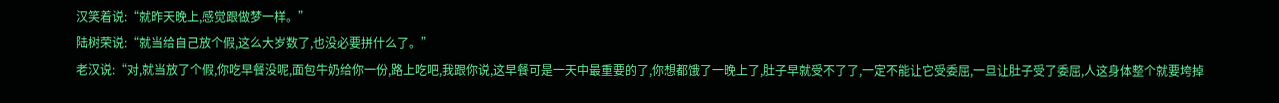汉笑着说:“就昨天晚上,感觉跟做梦一样。”
陆树荣说:“就当给自己放个假,这么大岁数了,也没必要拼什么了。”
老汉说:“对,就当放了个假,你吃早餐没呢,面包牛奶给你一份,路上吃吧,我跟你说,这早餐可是一天中最重要的了,你想都饿了一晚上了,肚子早就受不了了,一定不能让它受委屈,一旦让肚子受了委屈,人这身体整个就要垮掉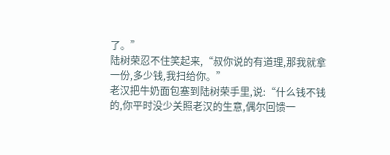了。”
陆树荣忍不住笑起来,“叔你说的有道理,那我就拿一份,多少钱,我扫给你。”
老汉把牛奶面包塞到陆树荣手里,说:“什么钱不钱的,你平时没少关照老汉的生意,偶尔回馈一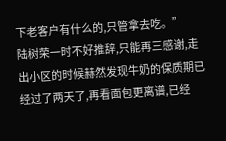下老客户有什么的,只管拿去吃。”
陆树荣一时不好推辞,只能再三感谢,走出小区的时候赫然发现牛奶的保质期已经过了两天了,再看面包更离谱,已经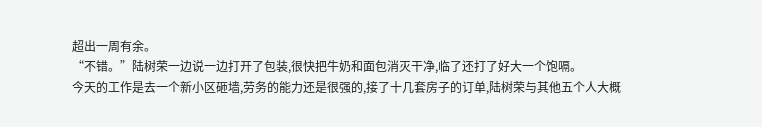超出一周有余。
“不错。”陆树荣一边说一边打开了包装,很快把牛奶和面包消灭干净,临了还打了好大一个饱嗝。
今天的工作是去一个新小区砸墙,劳务的能力还是很强的,接了十几套房子的订单,陆树荣与其他五个人大概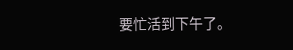要忙活到下午了。